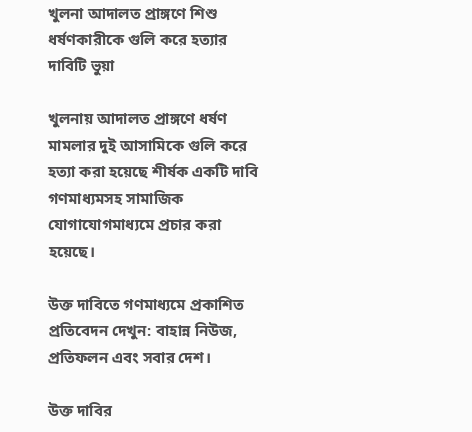খুলনা আদালত প্রাঙ্গণে শিশু ধর্ষণকারীকে গুলি করে হত্যার দাবিটি ভুয়া

খুলনায় আদালত প্রাঙ্গণে ধর্ষণ মামলার দুই আসামিকে গুলি করে হত্যা করা হয়েছে শীর্ষক একটি দাবি গণমাধ্যমসহ সামাজিক যোগাযোগমাধ্যমে প্রচার করা হয়েছে।

উক্ত দাবিতে গণমাধ্যমে প্রকাশিত প্রতিবেদন দেখুন: বাহান্ন নিউজ, প্রতিফলন এবং সবার দেশ।

উক্ত দাবির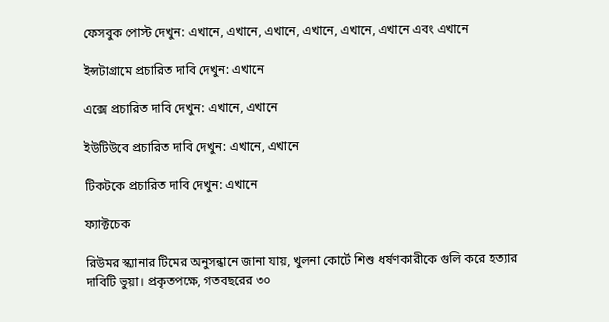ফেসবুক পোস্ট দেখুন: এখানে, এখানে, এখানে, এখানে, এখানে, এখানে এবং এখানে

ইন্সটাগ্রামে প্রচারিত দাবি দেখুন: এখানে

এক্সে প্রচারিত দাবি দেখুন: এখানে, এখানে

ইউটিউবে প্রচারিত দাবি দেখুন: এখানে, এখানে

টিকটকে প্রচারিত দাবি দেখুন: এখানে

ফ্যাক্টচেক

রিউমর স্ক্যানার টিমের অনুসন্ধানে জানা যায়, খুলনা কোর্টে শিশু ধর্ষণকারীকে গুলি করে হত্যার দাবিটি ভুয়া। প্রকৃতপক্ষে, গতবছরের ৩০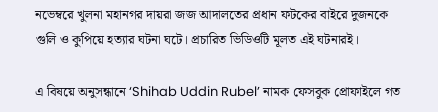নভেম্বরে খুলনা মহানগর দায়রা জজ আদালতের প্রধান ফটকের বাইরে দুজনকে গুলি ও কুপিয়ে হত্যার ঘটনা ঘটে। প্রচারিত ভিডিওটি মূলত এই ঘটনারই।

এ বিষয়ে অনুসন্ধানে ‘Shihab Uddin Rubel’ নামক ফেসবুক প্রোফাইলে গত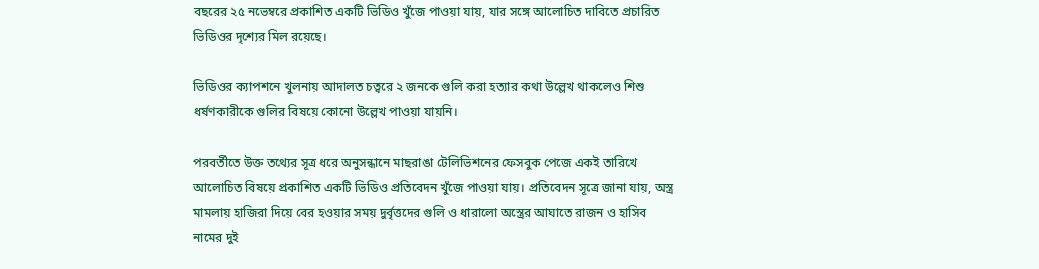বছরের ২৫ নভেম্বরে প্রকাশিত একটি ভিডিও খুঁজে পাওয়া যায়, যার সঙ্গে আলোচিত দাবিতে প্রচারিত ভিডিওর দৃশ্যের মিল রয়েছে।

ভিডিওর ক্যাপশনে খুলনায় আদালত চত্বরে ২ জনকে গুলি করা হত্যার কথা উল্লেখ থাকলেও শিশু ধর্ষণকারীকে গুলির বিষয়ে কোনো উল্লেখ পাওয়া যায়নি।

পরবর্তীতে উক্ত তথ্যের সূত্র ধরে অনুসন্ধানে মাছরাঙা টেলিভিশনের ফেসবুক পেজে একই তারিখে আলোচিত বিষয়ে প্রকাশিত একটি ভিডিও প্রতিবেদন খুঁজে পাওয়া যায়। প্রতিবেদন সূত্রে জানা যায়, অস্ত্র মামলায় হাজিরা দিয়ে বের হওয়ার সময় দুর্বৃত্তদের গুলি ও ধারালো অস্ত্রের আঘাতে রাজন ও হাসিব নামের দুই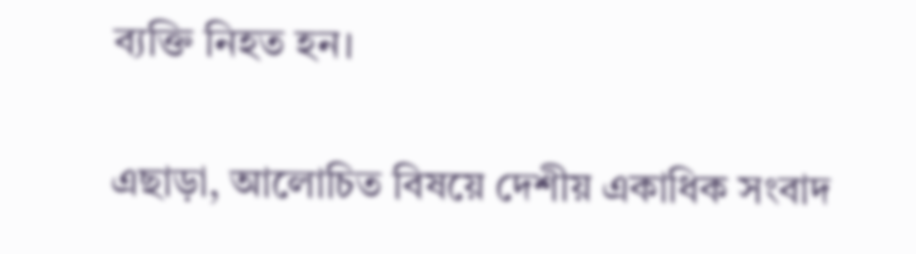ব্যক্তি নিহত হন।

এছাড়া, আলোচিত বিষয়ে দেশীয় একাধিক সংবাদ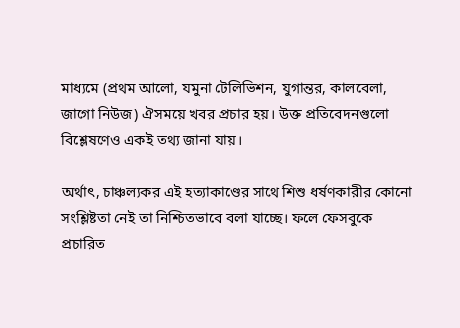মাধ্যমে (প্রথম আলো, যমুনা টেলিভিশন, যুগান্তর, কালবেলা, জাগো নিউজ) ঐসময়ে খবর প্রচার হয়। উক্ত প্রতিবেদনগুলো বিশ্লেষণেও একই তথ্য জানা যায়।

অর্থাৎ, চাঞ্চল্যকর এই হত্যাকাণ্ডের সাথে শিশু ধর্ষণকারীর কোনো সংশ্লিষ্টতা নেই তা নিশ্চিতভাবে বলা যাচ্ছে। ফলে ফেসবুকে প্রচারিত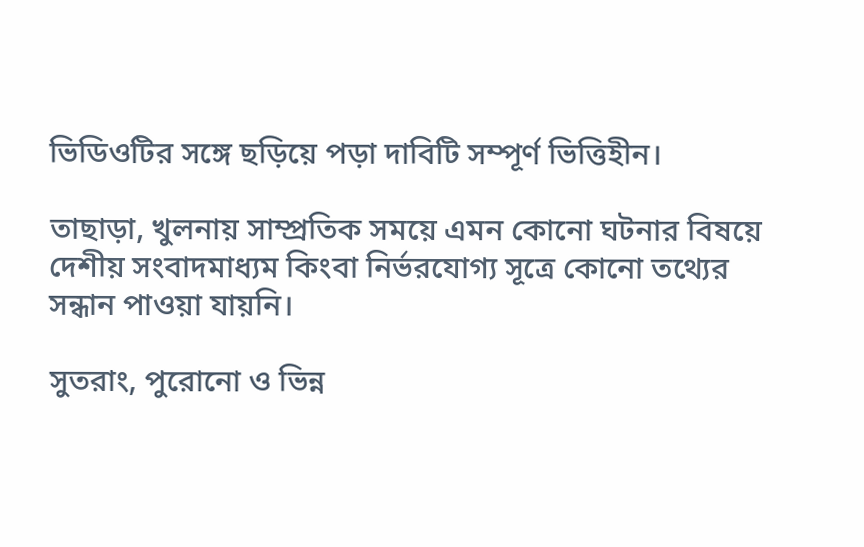ভিডিওটির সঙ্গে ছড়িয়ে পড়া দাবিটি সম্পূর্ণ ভিত্তিহীন।

তাছাড়া, খুলনায় সাম্প্রতিক সময়ে এমন কোনো ঘটনার বিষয়ে দেশীয় সংবাদমাধ্যম কিংবা নির্ভরযোগ্য সূত্রে কোনো তথ্যের সন্ধান পাওয়া যায়নি।

সুতরাং, পুরোনো ও ভিন্ন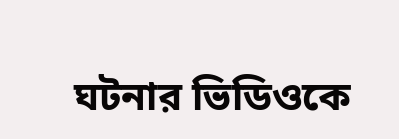ঘটনার ভিডিওকে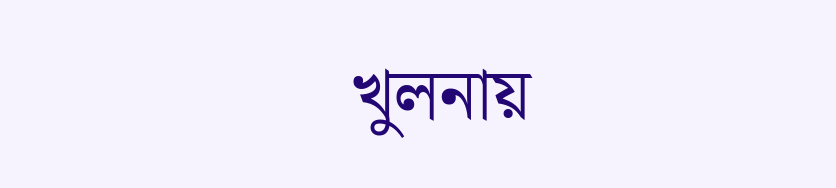খুলনায়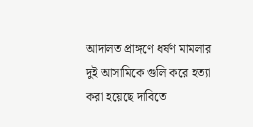আদালত প্রাঙ্গণে ধর্ষণ মামলার দুই আসামিকে গুলি করে হত্যা করা হয়েছে দাবিতে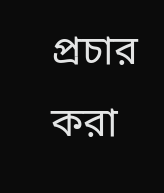প্রচার করা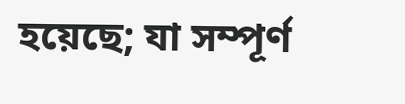হয়েছে; যা সম্পূর্ণ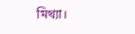মিথ্যা।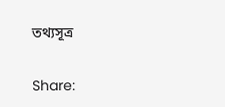তথ্যসূত্র

Share: